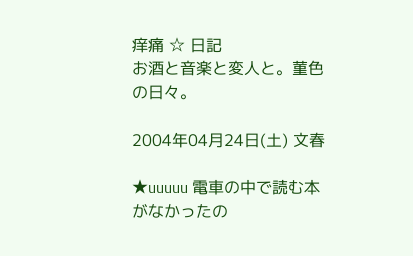痒痛 ☆ 日記
お酒と音楽と変人と。菫色の日々。

2004年04月24日(土) 文春

★uuuuu 電車の中で読む本がなかったの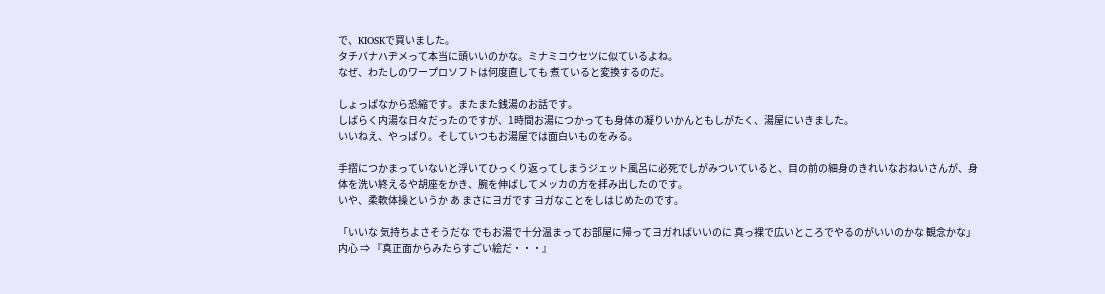で、KIOSKで買いました。
タチバナハヂメって本当に頭いいのかな。ミナミコウセツに似ているよね。
なぜ、わたしのワープロソフトは何度直しても 煮ていると変換するのだ。

しょっぱなから恐縮です。またまた銭湯のお話です。
しばらく内湯な日々だったのですが、1時間お湯につかっても身体の凝りいかんともしがたく、湯屋にいきました。
いいねえ、やっぱり。そしていつもお湯屋では面白いものをみる。

手摺につかまっていないと浮いてひっくり返ってしまうジェット風呂に必死でしがみついていると、目の前の細身のきれいなおねいさんが、身体を洗い終えるや胡座をかき、腕を伸ばしてメッカの方を拝み出したのです。
いや、柔軟体操というか あ まさにヨガです ヨガなことをしはじめたのです。

「いいな 気持ちよさそうだな でもお湯で十分温まってお部屋に帰ってヨガればいいのに 真っ裸で広いところでやるのがいいのかな 観念かな」
内心 ⇒ 『真正面からみたらすごい絵だ・・・』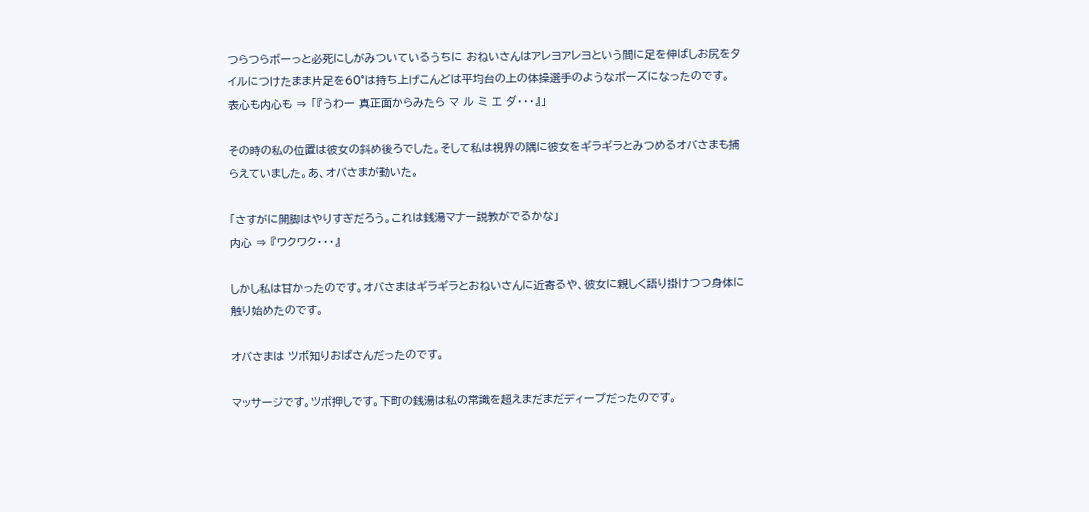つらつらボーっと必死にしがみついているうちに おねいさんはアレヨアレヨという間に足を伸ばしお尻をタイルにつけたまま片足を60°は持ち上げこんどは平均台の上の体操選手のようなポーズになったのです。
表心も内心も ⇒ 「『うわー 真正面からみたら マ ル ミ エ ダ・・・』」

その時の私の位置は彼女の斜め後ろでした。そして私は視界の隅に彼女をギラギラとみつめるオバさまも捕らえていました。あ、オバさまが動いた。

「さすがに開脚はやりすぎだろう。これは銭湯マナー説教がでるかな」
内心 ⇒ 『ワクワク・・・』

しかし私は甘かったのです。オバさまはギラギラとおねいさんに近寄るや、彼女に親しく語り掛けつつ身体に触り始めたのです。

オバさまは ツボ知りおばさんだったのです。

マッサージです。ツボ押しです。下町の銭湯は私の常識を超えまだまだディープだったのです。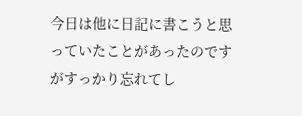今日は他に日記に書こうと思っていたことがあったのですがすっかり忘れてし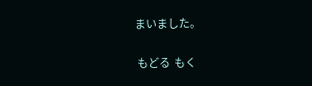まいました。


 もどる  もく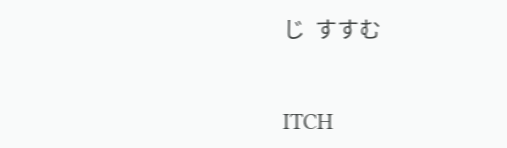じ  すすむ


ITCH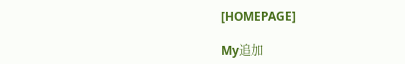[HOMEPAGE]

My追加